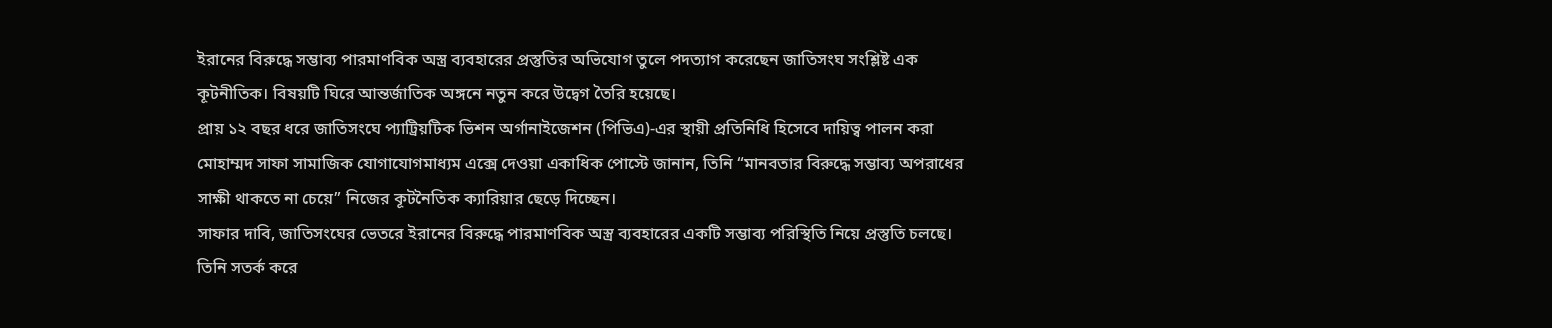ইরানের বিরুদ্ধে সম্ভাব্য পারমাণবিক অস্ত্র ব্যবহারের প্রস্তুতির অভিযোগ তুলে পদত্যাগ করেছেন জাতিসংঘ সংশ্লিষ্ট এক কূটনীতিক। বিষয়টি ঘিরে আন্তর্জাতিক অঙ্গনে নতুন করে উদ্বেগ তৈরি হয়েছে।
প্রায় ১২ বছর ধরে জাতিসংঘে প্যাট্রিয়টিক ভিশন অর্গানাইজেশন (পিভিএ)-এর স্থায়ী প্রতিনিধি হিসেবে দায়িত্ব পালন করা মোহাম্মদ সাফা সামাজিক যোগাযোগমাধ্যম এক্সে দেওয়া একাধিক পোস্টে জানান, তিনি “মানবতার বিরুদ্ধে সম্ভাব্য অপরাধের সাক্ষী থাকতে না চেয়ে” নিজের কূটনৈতিক ক্যারিয়ার ছেড়ে দিচ্ছেন।
সাফার দাবি, জাতিসংঘের ভেতরে ইরানের বিরুদ্ধে পারমাণবিক অস্ত্র ব্যবহারের একটি সম্ভাব্য পরিস্থিতি নিয়ে প্রস্তুতি চলছে। তিনি সতর্ক করে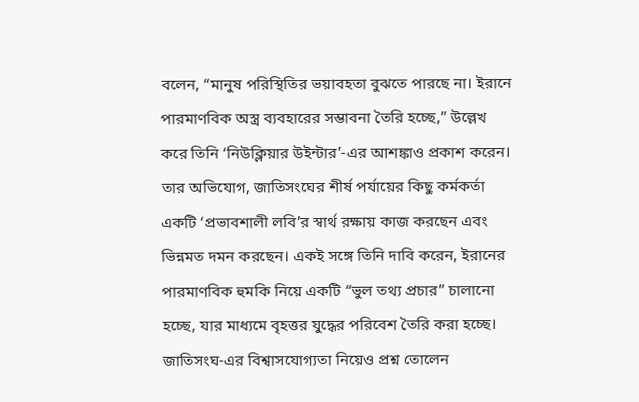বলেন, “মানুষ পরিস্থিতির ভয়াবহতা বুঝতে পারছে না। ইরানে পারমাণবিক অস্ত্র ব্যবহারের সম্ভাবনা তৈরি হচ্ছে,” উল্লেখ করে তিনি ‘নিউক্লিয়ার উইন্টার’-এর আশঙ্কাও প্রকাশ করেন।
তার অভিযোগ, জাতিসংঘের শীর্ষ পর্যায়ের কিছু কর্মকর্তা একটি ‘প্রভাবশালী লবি’র স্বার্থ রক্ষায় কাজ করছেন এবং ভিন্নমত দমন করছেন। একই সঙ্গে তিনি দাবি করেন, ইরানের পারমাণবিক হুমকি নিয়ে একটি “ভুল তথ্য প্রচার” চালানো হচ্ছে, যার মাধ্যমে বৃহত্তর যুদ্ধের পরিবেশ তৈরি করা হচ্ছে।
জাতিসংঘ-এর বিশ্বাসযোগ্যতা নিয়েও প্রশ্ন তোলেন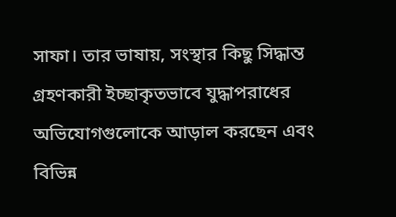সাফা। তার ভাষায়, সংস্থার কিছু সিদ্ধান্ত গ্রহণকারী ইচ্ছাকৃতভাবে যুদ্ধাপরাধের অভিযোগগুলোকে আড়াল করছেন এবং বিভিন্ন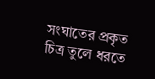সংঘাতের প্রকৃত চিত্র তুলে ধরতে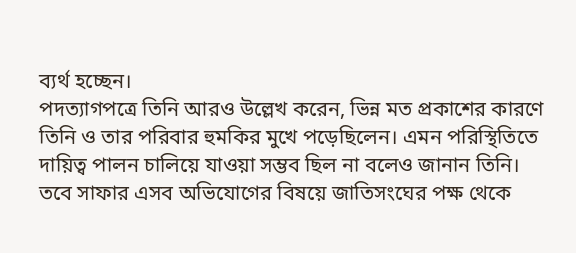ব্যর্থ হচ্ছেন।
পদত্যাগপত্রে তিনি আরও উল্লেখ করেন, ভিন্ন মত প্রকাশের কারণে তিনি ও তার পরিবার হুমকির মুখে পড়েছিলেন। এমন পরিস্থিতিতে দায়িত্ব পালন চালিয়ে যাওয়া সম্ভব ছিল না বলেও জানান তিনি।
তবে সাফার এসব অভিযোগের বিষয়ে জাতিসংঘের পক্ষ থেকে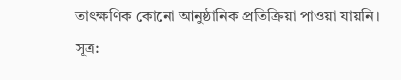তাৎক্ষণিক কোনো আনুষ্ঠানিক প্রতিক্রিয়া পাওয়া যায়নি।
সূত্র: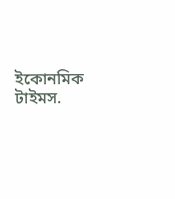ইকোনমিক টাইমস.